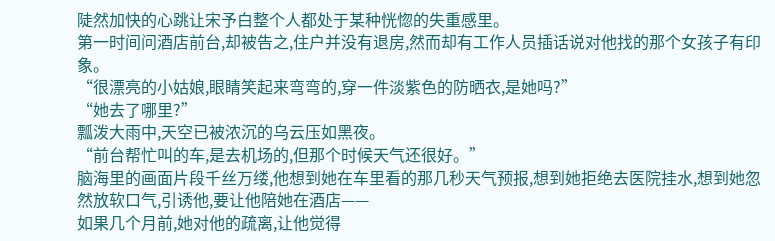陡然加快的心跳让宋予白整个人都处于某种恍惚的失重感里。
第一时间问酒店前台,却被告之,住户并没有退房,然而却有工作人员插话说对他找的那个女孩子有印象。
“很漂亮的小姑娘,眼睛笑起来弯弯的,穿一件淡紫色的防晒衣,是她吗?”
“她去了哪里?”
瓢泼大雨中,天空已被浓沉的乌云压如黑夜。
“前台帮忙叫的车,是去机场的,但那个时候天气还很好。”
脑海里的画面片段千丝万缕,他想到她在车里看的那几秒天气预报,想到她拒绝去医院挂水,想到她忽然放软口气,引诱他,要让他陪她在酒店——
如果几个月前,她对他的疏离,让他觉得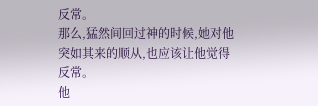反常。
那么,猛然间回过神的时候,她对他突如其来的顺从,也应该让他觉得反常。
他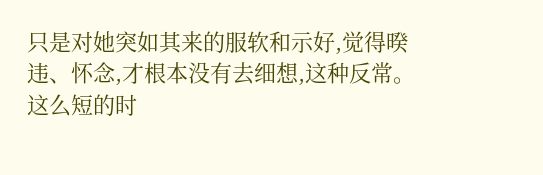只是对她突如其来的服软和示好,觉得暌违、怀念,才根本没有去细想,这种反常。
这么短的时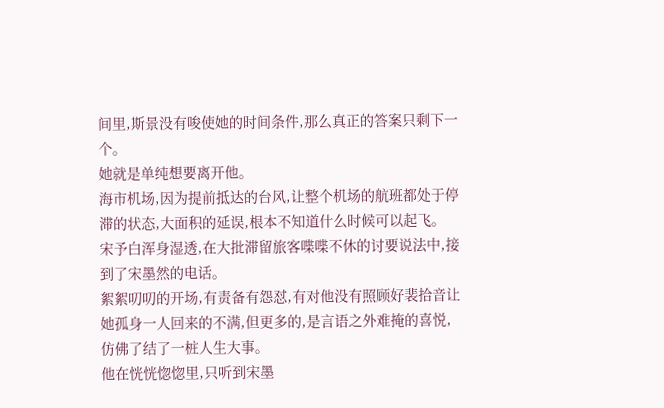间里,斯景没有唆使她的时间条件,那么真正的答案只剩下一个。
她就是单纯想要离开他。
海市机场,因为提前抵达的台风,让整个机场的航班都处于停滞的状态,大面积的延误,根本不知道什么时候可以起飞。
宋予白浑身湿透,在大批滞留旅客喋喋不休的讨要说法中,接到了宋墨然的电话。
絮絮叨叨的开场,有责备有怨怼,有对他没有照顾好裴拾音让她孤身一人回来的不满,但更多的,是言语之外难掩的喜悦,仿佛了结了一桩人生大事。
他在恍恍惚惚里,只听到宋墨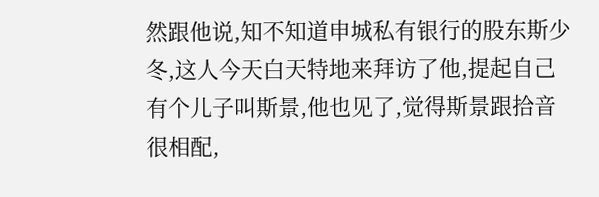然跟他说,知不知道申城私有银行的股东斯少冬,这人今天白天特地来拜访了他,提起自己有个儿子叫斯景,他也见了,觉得斯景跟拾音很相配,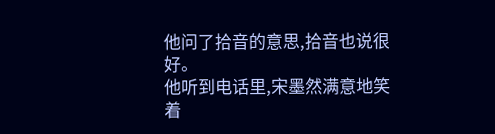他问了拾音的意思,拾音也说很好。
他听到电话里,宋墨然满意地笑着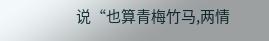说“也算青梅竹马,两情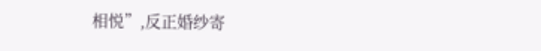相悦”,反正婚纱寄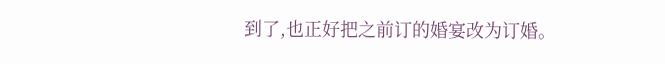到了,也正好把之前订的婚宴改为订婚。